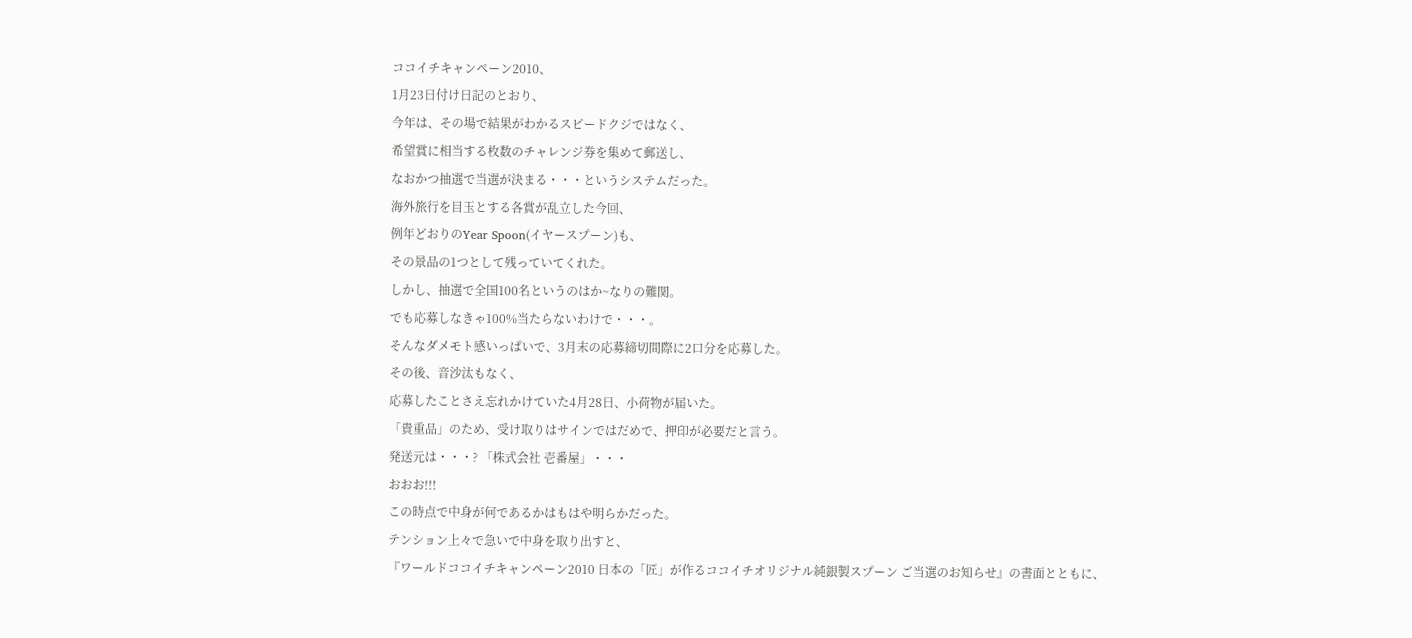ココイチキャンペーン2010、
1月23日付け日記のとおり、
今年は、その場で結果がわかるスピードクジではなく、
希望賞に相当する枚数のチャレンジ券を集めて郵送し、
なおかつ抽選で当選が決まる・・・というシステムだった。
海外旅行を目玉とする各賞が乱立した今回、
例年どおりのYear Spoon(イヤースプーン)も、
その景品の1つとして残っていてくれた。
しかし、抽選で全国100名というのはか~なりの難関。
でも応募しなきゃ100%当たらないわけで・・・。
そんなダメモト感いっぱいで、3月末の応募締切間際に2口分を応募した。
その後、音沙汰もなく、
応募したことさえ忘れかけていた4月28日、小荷物が届いた。
「貴重品」のため、受け取りはサインではだめで、押印が必要だと言う。
発送元は・・・? 「株式会社 壱番屋」・・・
おおお!!!
この時点で中身が何であるかはもはや明らかだった。
テンション上々で急いで中身を取り出すと、
『ワールドココイチキャンペーン2010 日本の「匠」が作るココイチオリジナル純銀製スプーン ご当選のお知らせ』の書面とともに、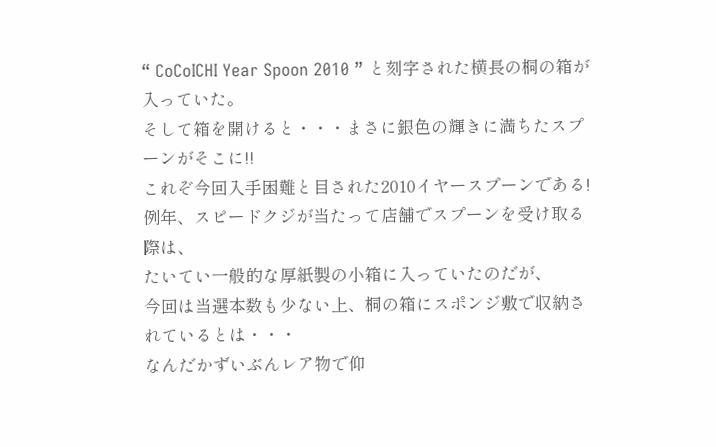“ CoCoICHI Year Spoon 2010 ” と刻字された横長の桐の箱が入っていた。
そして箱を開けると・・・まさに銀色の輝きに満ちたスプーンがそこに!!
これぞ今回入手困難と目された2010イヤースプーンである!
例年、スピードクジが当たって店舗でスプーンを受け取る際は、
たいてい一般的な厚紙製の小箱に入っていたのだが、
今回は当選本数も少ない上、桐の箱にスポンジ敷で収納されているとは・・・
なんだかずいぶんレア物で仰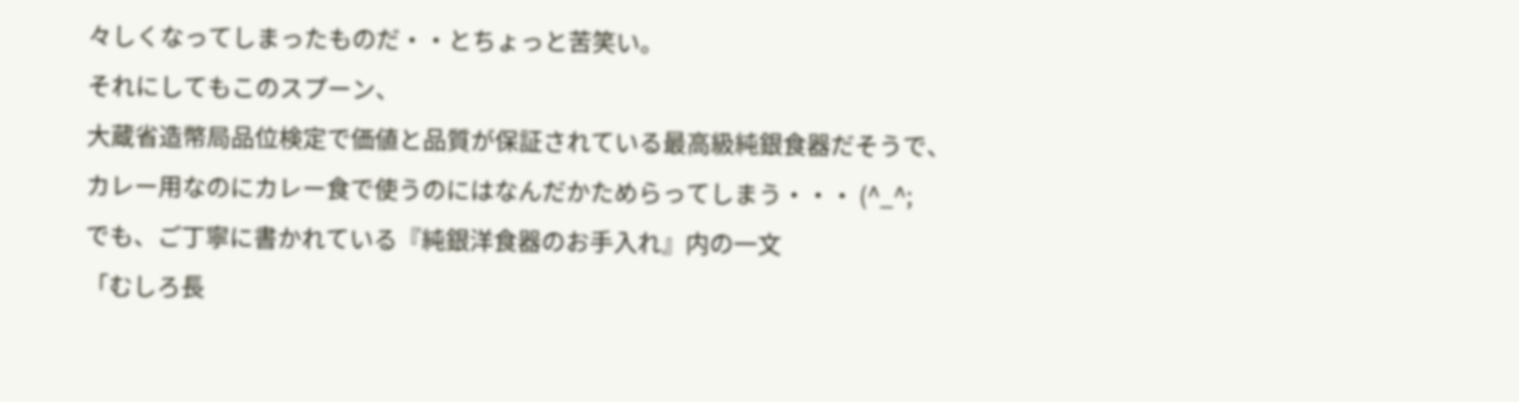々しくなってしまったものだ・・とちょっと苦笑い。
それにしてもこのスプーン、
大蔵省造幣局品位検定で価値と品質が保証されている最高級純銀食器だそうで、
カレー用なのにカレー食で使うのにはなんだかためらってしまう・・・ (^_^;
でも、ご丁寧に書かれている『純銀洋食器のお手入れ』内の一文
「むしろ長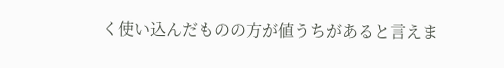く使い込んだものの方が値うちがあると言えま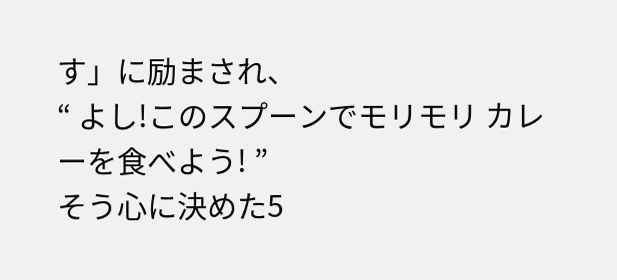す」に励まされ、
“ よし!このスプーンでモリモリ カレーを食べよう! ”
そう心に決めた5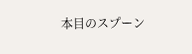本目のスプーン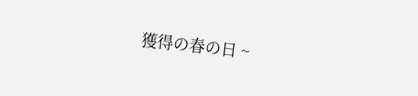獲得の春の日 ~